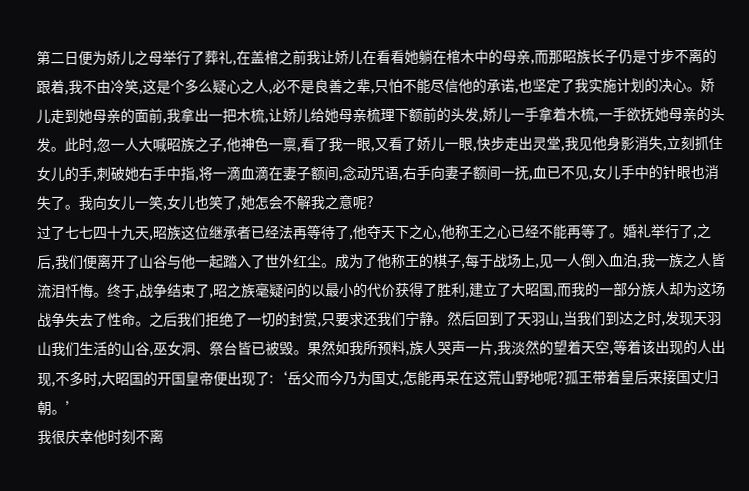第二日便为娇儿之母举行了葬礼,在盖棺之前我让娇儿在看看她躺在棺木中的母亲,而那昭族长子仍是寸步不离的跟着,我不由冷笑,这是个多么疑心之人,必不是良善之辈,只怕不能尽信他的承诺,也坚定了我实施计划的决心。娇儿走到她母亲的面前,我拿出一把木梳,让娇儿给她母亲梳理下额前的头发,娇儿一手拿着木梳,一手欲抚她母亲的头发。此时,忽一人大喊昭族之子,他神色一禀,看了我一眼,又看了娇儿一眼,快步走出灵堂,我见他身影消失,立刻抓住女儿的手,刺破她右手中指,将一滴血滴在妻子额间,念动咒语,右手向妻子额间一抚,血已不见,女儿手中的针眼也消失了。我向女儿一笑,女儿也笑了,她怎会不解我之意呢?
过了七七四十九天,昭族这位继承者已经法再等待了,他夺天下之心,他称王之心已经不能再等了。婚礼举行了,之后,我们便离开了山谷与他一起踏入了世外红尘。成为了他称王的棋子,每于战场上,见一人倒入血泊,我一族之人皆流泪忏悔。终于,战争结束了,昭之族毫疑问的以最小的代价获得了胜利,建立了大昭国,而我的一部分族人却为这场战争失去了性命。之后我们拒绝了一切的封赏,只要求还我们宁静。然后回到了天羽山,当我们到达之时,发现天羽山我们生活的山谷,巫女洞、祭台皆已被毁。果然如我所预料,族人哭声一片,我淡然的望着天空,等着该出现的人出现,不多时,大昭国的开国皇帝便出现了:‘岳父而今乃为国丈,怎能再呆在这荒山野地呢?孤王带着皇后来接国丈归朝。’
我很庆幸他时刻不离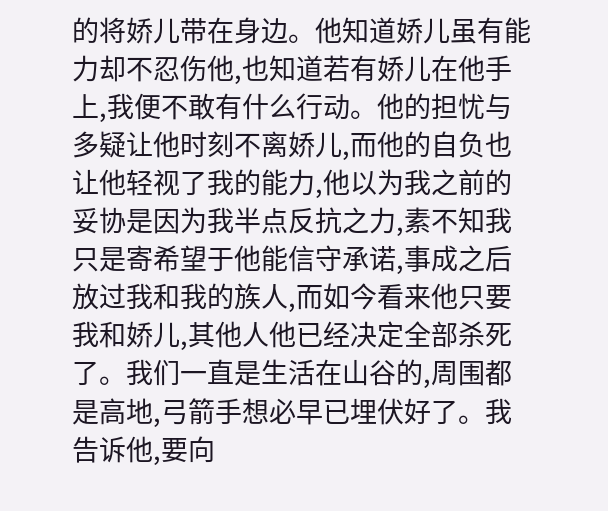的将娇儿带在身边。他知道娇儿虽有能力却不忍伤他,也知道若有娇儿在他手上,我便不敢有什么行动。他的担忧与多疑让他时刻不离娇儿,而他的自负也让他轻视了我的能力,他以为我之前的妥协是因为我半点反抗之力,素不知我只是寄希望于他能信守承诺,事成之后放过我和我的族人,而如今看来他只要我和娇儿,其他人他已经决定全部杀死了。我们一直是生活在山谷的,周围都是高地,弓箭手想必早已埋伏好了。我告诉他,要向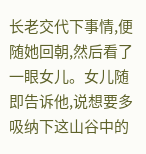长老交代下事情,便随她回朝,然后看了一眼女儿。女儿随即告诉他,说想要多吸纳下这山谷中的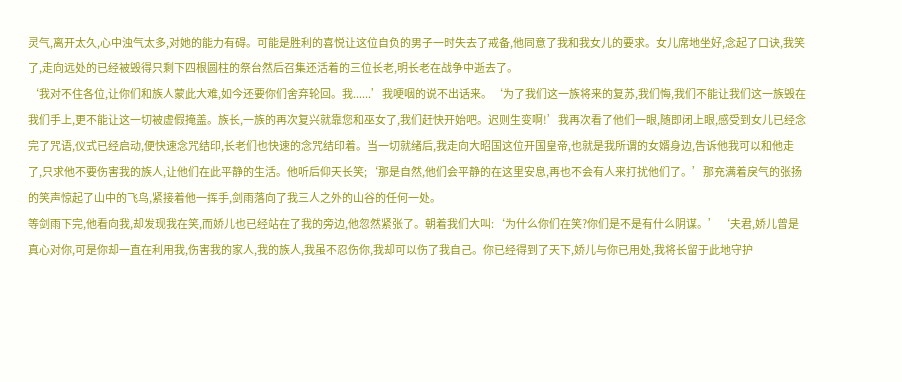灵气,离开太久,心中浊气太多,对她的能力有碍。可能是胜利的喜悦让这位自负的男子一时失去了戒备,他同意了我和我女儿的要求。女儿席地坐好,念起了口诀,我笑了,走向远处的已经被毁得只剩下四根圆柱的祭台然后召集还活着的三位长老,明长老在战争中逝去了。
‘我对不住各位,让你们和族人蒙此大难,如今还要你们舍弃轮回。我......’我哽咽的说不出话来。‘为了我们这一族将来的复苏,我们悔,我们不能让我们这一族毁在我们手上,更不能让这一切被虚假掩盖。族长,一族的再次复兴就靠您和巫女了,我们赶快开始吧。迟则生变啊!’我再次看了他们一眼,随即闭上眼,感受到女儿已经念完了咒语,仪式已经启动,便快速念咒结印,长老们也快速的念咒结印着。当一切就绪后,我走向大昭国这位开国皇帝,也就是我所谓的女婿身边,告诉他我可以和他走了,只求他不要伤害我的族人,让他们在此平静的生活。他听后仰天长笑;‘那是自然,他们会平静的在这里安息,再也不会有人来打扰他们了。’那充满着戾气的张扬的笑声惊起了山中的飞鸟,紧接着他一挥手,剑雨落向了我三人之外的山谷的任何一处。
等剑雨下完,他看向我,却发现我在笑,而娇儿也已经站在了我的旁边,他忽然紧张了。朝着我们大叫:‘为什么你们在笑?你们是不是有什么阴谋。’‘夫君,娇儿曾是真心对你,可是你却一直在利用我,伤害我的家人,我的族人,我虽不忍伤你,我却可以伤了我自己。你已经得到了天下,娇儿与你已用处,我将长留于此地守护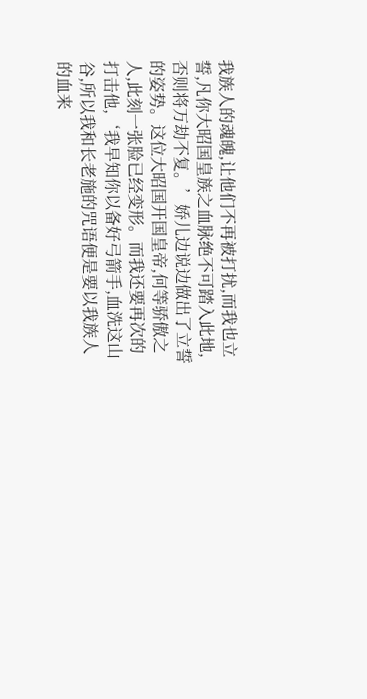我族人的魂魄,让他们不再被打扰,而我也立誓,凡你大昭国皇族之血脉绝不可踏入此地,否则将万劫不复。’娇儿边说边做出了立誓的姿势。这位大昭国开国皇帝,何等骄傲之人,此刻一张脸已经变形。而我还要再次的打击他,‘我早知你以备好弓箭手,血洗这山谷,所以我和长老施的咒语便是要以我族人的血来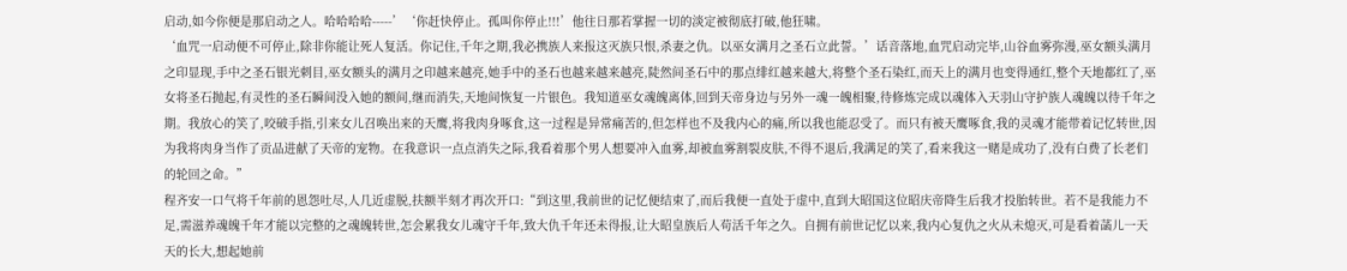启动,如今你便是那启动之人。哈哈哈哈-----’‘你赶快停止。孤叫你停止!!!’他往日那若掌握一切的淡定被彻底打破,他狂啸。
‘血咒一启动便不可停止,除非你能让死人复活。你记住,千年之期,我必携族人来报这灭族只恨,杀妻之仇。以巫女满月之圣石立此誓。’话音落地,血咒启动完毕,山谷血雾弥漫,巫女额头满月之印显现,手中之圣石银光刺目,巫女额头的满月之印越来越亮,她手中的圣石也越来越来越亮,陡然间圣石中的那点绯红越来越大,将整个圣石染红,而天上的满月也变得通红,整个天地都红了,巫女将圣石抛起,有灵性的圣石瞬间没入她的额间,继而消失,天地间恢复一片银色。我知道巫女魂魄离体,回到天帝身边与另外一魂一魄相聚,待修炼完成以魂体入天羽山守护族人魂魄以待千年之期。我放心的笑了,咬破手指,引来女儿召唤出来的天鹰,将我肉身啄食,这一过程是异常痛苦的,但怎样也不及我内心的痛,所以我也能忍受了。而只有被天鹰啄食,我的灵魂才能带着记忆转世,因为我将肉身当作了贡品进献了天帝的宠物。在我意识一点点消失之际,我看着那个男人想要冲入血雾,却被血雾割裂皮肤,不得不退后,我满足的笑了,看来我这一赌是成功了,没有白费了长老们的轮回之命。”
程齐安一口气将千年前的恩怨吐尽,人几近虚脱,扶额半刻才再次开口:“到这里,我前世的记忆便结束了,而后我便一直处于虚中,直到大昭国这位昭庆帝降生后我才投胎转世。若不是我能力不足,需滋养魂魄千年才能以完整的之魂魄转世,怎会累我女儿魂守千年,致大仇千年还未得报,让大昭皇族后人苟活千年之久。自拥有前世记忆以来,我内心复仇之火从未熄灭,可是看着菡儿一天天的长大,想起她前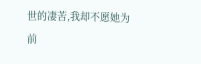世的凄苦,我却不愿她为前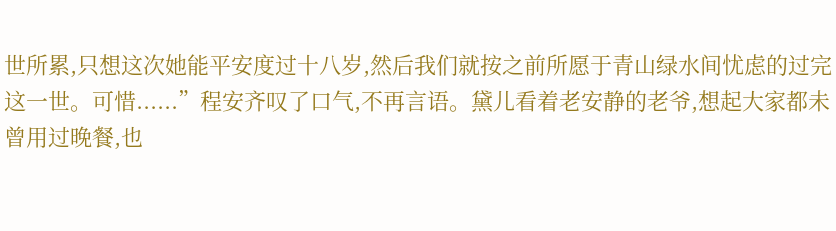世所累,只想这次她能平安度过十八岁,然后我们就按之前所愿于青山绿水间忧虑的过完这一世。可惜......”程安齐叹了口气,不再言语。黛儿看着老安静的老爷,想起大家都未曾用过晚餐,也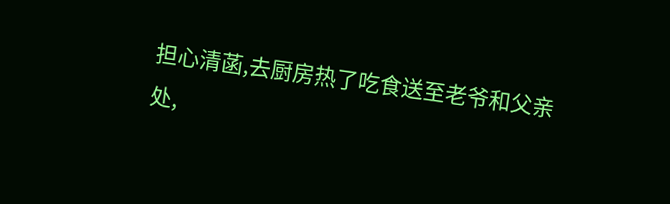担心清菡,去厨房热了吃食送至老爷和父亲处,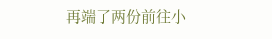再端了两份前往小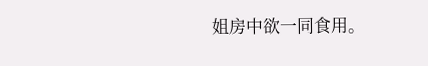姐房中欲一同食用。